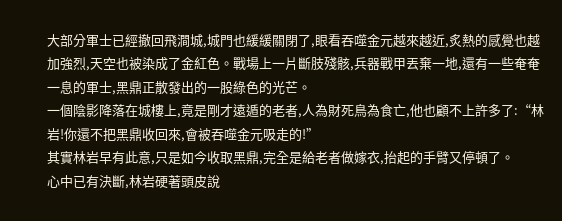大部分軍士已經撤回飛澗城,城門也緩緩關閉了,眼看吞噬金元越來越近,炙熱的感覺也越加強烈,天空也被染成了金紅色。戰場上一片斷肢殘骸,兵器戰甲丟棄一地,還有一些奄奄一息的軍士,黑鼎正散發出的一股綠色的光芒。
一個陰影降落在城樓上,竟是剛才遠遁的老者,人為財死鳥為食亡,他也顧不上許多了:“林岩!你還不把黑鼎收回來,會被吞噬金元吸走的!”
其實林岩早有此意,只是如今收取黑鼎,完全是給老者做嫁衣,抬起的手臂又停頓了。
心中已有決斷,林岩硬著頭皮說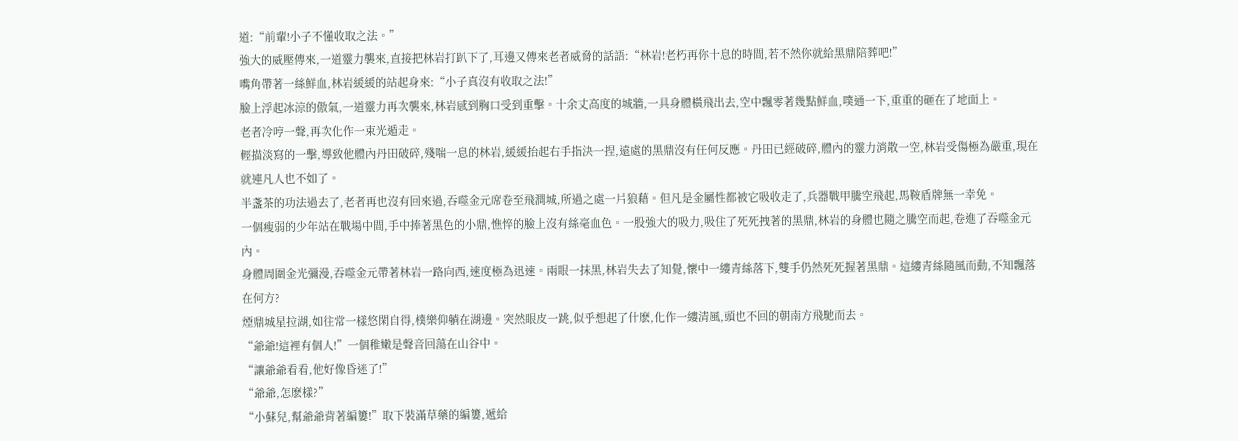道:“前輩!小子不懂收取之法。”
強大的威壓傳來,一道靈力襲來,直接把林岩打趴下了,耳邊又傳來老者威脅的話語:“林岩!老朽再你十息的時間,若不然你就給黑鼎陪葬吧!”
嘴角帶著一絲鮮血,林岩緩緩的站起身來:“小子真沒有收取之法!”
臉上浮起冰涼的傲氣,一道靈力再次襲來,林岩感到胸口受到重擊。十余丈高度的城牆,一具身體橫飛出去,空中飄零著幾點鮮血,噗通一下,重重的砸在了地面上。
老者冷哼一聲,再次化作一束光遁走。
輕描淡寫的一擊,導致他體內丹田破碎,殘喘一息的林岩,緩緩抬起右手指決一捏,遠處的黑鼎沒有任何反應。丹田已經破碎,體內的靈力消散一空,林岩受傷極為嚴重,現在就連凡人也不如了。
半盞茶的功法過去了,老者再也沒有回來過,吞噬金元席卷至飛澗城,所過之處一片狼藉。但凡是金屬性都被它吸收走了,兵器戰甲騰空飛起,馬鞍盾牌無一幸免。
一個瘦弱的少年站在戰場中間,手中捧著黑色的小鼎,憔悴的臉上沒有絲毫血色。一股強大的吸力,吸住了死死拽著的黑鼎,林岩的身體也隨之騰空而起,卷進了吞噬金元內。
身體周圍金光彌漫,吞噬金元帶著林岩一路向西,速度極為迅速。兩眼一抹黑,林岩失去了知覺,懷中一縷青絲落下,雙手仍然死死握著黑鼎。這縷青絲隨風而動,不知飄落在何方?
煙鼎城星拉湖,如往常一樣悠閑自得,樸樂仰躺在湖邊。突然眼皮一跳,似乎想起了什麽,化作一縷清風,頭也不回的朝南方飛馳而去。
“爺爺!這裡有個人!”一個稚嫩是聲音回蕩在山谷中。
“讓爺爺看看,他好像昏迷了!”
“爺爺,怎麽樣?”
“小蘇兒,幫爺爺背著編簍!”取下裝滿草藥的編簍,遞給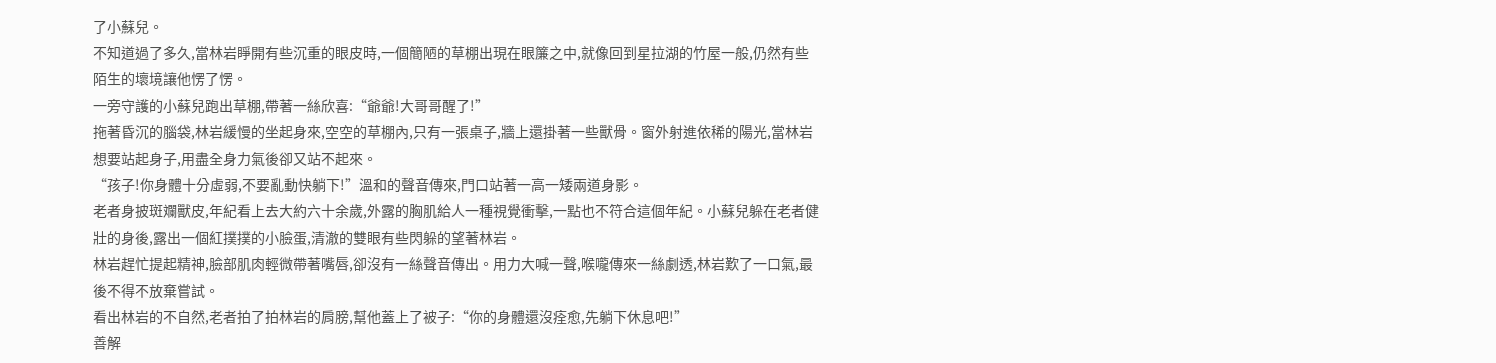了小蘇兒。
不知道過了多久,當林岩睜開有些沉重的眼皮時,一個簡陋的草棚出現在眼簾之中,就像回到星拉湖的竹屋一般,仍然有些陌生的壞境讓他愣了愣。
一旁守護的小蘇兒跑出草棚,帶著一絲欣喜:“爺爺!大哥哥醒了!”
拖著昏沉的腦袋,林岩緩慢的坐起身來,空空的草棚內,只有一張桌子,牆上還掛著一些獸骨。窗外射進依稀的陽光,當林岩想要站起身子,用盡全身力氣後卻又站不起來。
“孩子!你身體十分虛弱,不要亂動快躺下!”溫和的聲音傳來,門口站著一高一矮兩道身影。
老者身披斑斕獸皮,年紀看上去大約六十余歲,外露的胸肌給人一種視覺衝擊,一點也不符合這個年紀。小蘇兒躲在老者健壯的身後,露出一個紅撲撲的小臉蛋,清澈的雙眼有些閃躲的望著林岩。
林岩趕忙提起精神,臉部肌肉輕微帶著嘴唇,卻沒有一絲聲音傳出。用力大喊一聲,喉嚨傳來一絲劇透,林岩歎了一口氣,最後不得不放棄嘗試。
看出林岩的不自然,老者拍了拍林岩的肩膀,幫他蓋上了被子:“你的身體還沒痊愈,先躺下休息吧!”
善解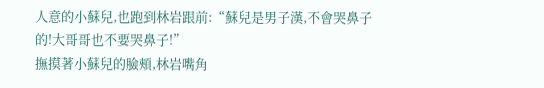人意的小蘇兒,也跑到林岩跟前:“蘇兒是男子漢,不會哭鼻子的!大哥哥也不要哭鼻子!”
撫摸著小蘇兒的臉頰,林岩嘴角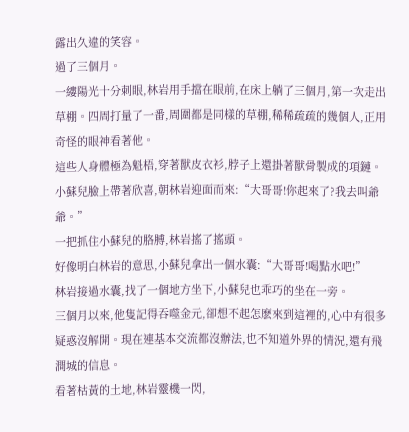露出久違的笑容。
過了三個月。
一縷陽光十分刺眼,林岩用手擋在眼前,在床上躺了三個月,第一次走出草棚。四周打量了一番,周圍都是同樣的草棚,稀稀疏疏的幾個人,正用奇怪的眼神看著他。
這些人身體極為魁梧,穿著獸皮衣衫,脖子上還掛著獸骨製成的項鏈。
小蘇兒臉上帶著欣喜,朝林岩迎面而來:“大哥哥!你起來了?我去叫爺爺。”
一把抓住小蘇兒的胳膊,林岩搖了搖頭。
好像明白林岩的意思,小蘇兒拿出一個水囊:“大哥哥!喝點水吧!”
林岩接過水囊,找了一個地方坐下,小蘇兒也乖巧的坐在一旁。
三個月以來,他隻記得吞噬金元,卻想不起怎麽來到這裡的,心中有很多疑惑沒解開。現在連基本交流都沒辦法,也不知道外界的情況,還有飛澗城的信息。
看著枯黃的土地,林岩靈機一閃,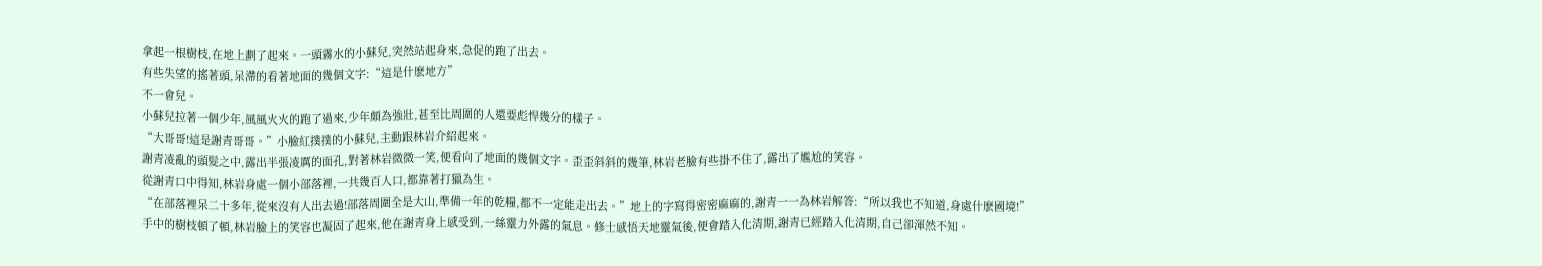拿起一根樹枝,在地上劃了起來。一頭霧水的小蘇兒,突然站起身來,急促的跑了出去。
有些失望的搖著頭,呆滯的看著地面的幾個文字:“這是什麽地方”
不一會兒。
小蘇兒拉著一個少年,風風火火的跑了過來,少年頗為強壯,甚至比周圍的人還要彪悍幾分的樣子。
“大哥哥!這是謝青哥哥。”小臉紅撲撲的小蘇兒,主動跟林岩介紹起來。
謝青凌亂的頭髮之中,露出半張凌厲的面孔,對著林岩微微一笑,便看向了地面的幾個文字。歪歪斜斜的幾筆,林岩老臉有些掛不住了,露出了尷尬的笑容。
從謝青口中得知,林岩身處一個小部落裡,一共幾百人口,都靠著打獵為生。
“在部落裡呆二十多年,從來沒有人出去過!部落周圍全是大山,準備一年的乾糧,都不一定能走出去。”地上的字寫得密密麻麻的,謝青一一為林岩解答:“所以我也不知道,身處什麽國境!”
手中的樹枝頓了頓,林岩臉上的笑容也凝固了起來,他在謝青身上感受到,一絲靈力外露的氣息。修士感悟天地靈氣後,便會踏入化清期,謝青已經踏入化清期,自己卻渾然不知。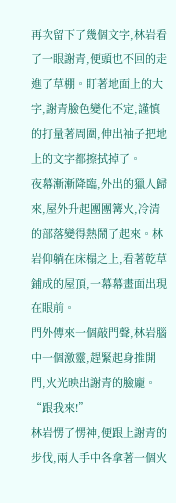再次留下了幾個文字,林岩看了一眼謝青,便頭也不回的走進了草棚。盯著地面上的大字,謝青臉色變化不定,謹慎的打量著周圍,伸出袖子把地上的文字都擦拭掉了。
夜幕漸漸降臨,外出的獵人歸來,屋外升起團團篝火,冷清的部落變得熱鬧了起來。林岩仰躺在床榻之上,看著乾草鋪成的屋頂,一幕幕畫面出現在眼前。
門外傳來一個敲門聲,林岩腦中一個激靈,趕緊起身推開門,火光映出謝青的臉龐。
“跟我來!”
林岩愣了愣神,便跟上謝青的步伐,兩人手中各拿著一個火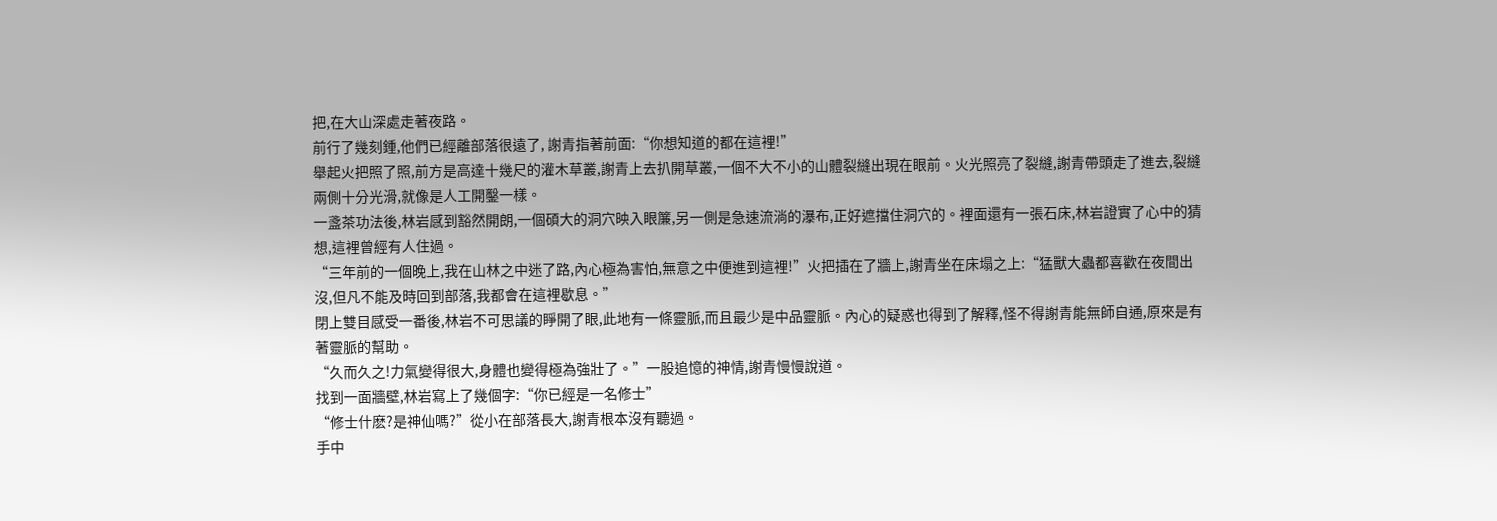把,在大山深處走著夜路。
前行了幾刻鍾,他們已經離部落很遠了, 謝青指著前面:“你想知道的都在這裡!”
舉起火把照了照,前方是高達十幾尺的灌木草叢,謝青上去扒開草叢,一個不大不小的山體裂縫出現在眼前。火光照亮了裂縫,謝青帶頭走了進去,裂縫兩側十分光滑,就像是人工開鑿一樣。
一盞茶功法後,林岩感到豁然開朗,一個碩大的洞穴映入眼簾,另一側是急速流淌的瀑布,正好遮擋住洞穴的。裡面還有一張石床,林岩證實了心中的猜想,這裡曾經有人住過。
“三年前的一個晚上,我在山林之中迷了路,內心極為害怕,無意之中便進到這裡!”火把插在了牆上,謝青坐在床塌之上:“猛獸大蟲都喜歡在夜間出沒,但凡不能及時回到部落,我都會在這裡歇息。”
閉上雙目感受一番後,林岩不可思議的睜開了眼,此地有一條靈脈,而且最少是中品靈脈。內心的疑惑也得到了解釋,怪不得謝青能無師自通,原來是有著靈脈的幫助。
“久而久之!力氣變得很大,身體也變得極為強壯了。”一股追憶的神情,謝青慢慢說道。
找到一面牆壁,林岩寫上了幾個字:“你已經是一名修士”
“修士什麽?是神仙嗎?”從小在部落長大,謝青根本沒有聽過。
手中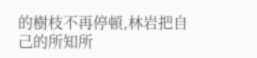的樹枝不再停頓,林岩把自己的所知所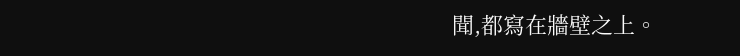聞,都寫在牆壁之上。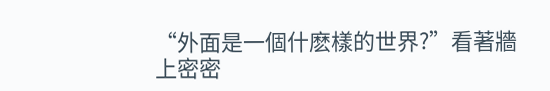“外面是一個什麽樣的世界?”看著牆上密密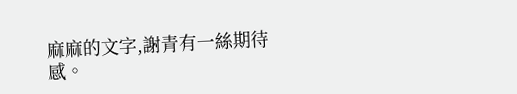麻麻的文字,謝青有一絲期待感。